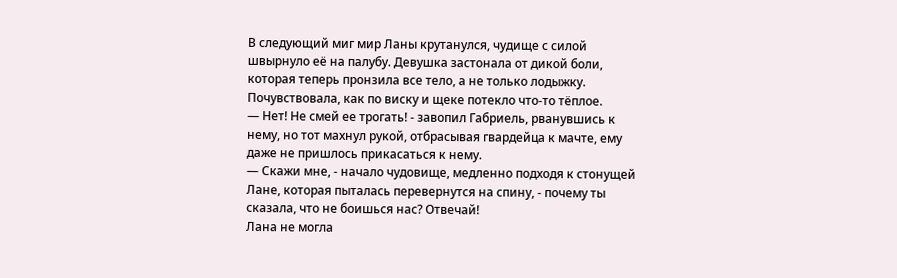В следующий миг мир Ланы крутанулся, чудище с силой швырнуло её на палубу. Девушка застонала от дикой боли, которая теперь пронзила все тело, а не только лодыжку. Почувствовала, как по виску и щеке потекло что-то тёплое.
— Нет! Не смей ее трогать! - завопил Габриель, рванувшись к нему, но тот махнул рукой, отбрасывая гвардейца к мачте, ему даже не пришлось прикасаться к нему.
— Скажи мне, - начало чудовище, медленно подходя к стонущей Лане, которая пыталась перевернутся на спину, - почему ты сказала, что не боишься нас? Отвечай!
Лана не могла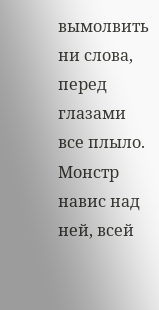вымолвить ни слова, перед глазами все плыло. Монстр навис над ней, всей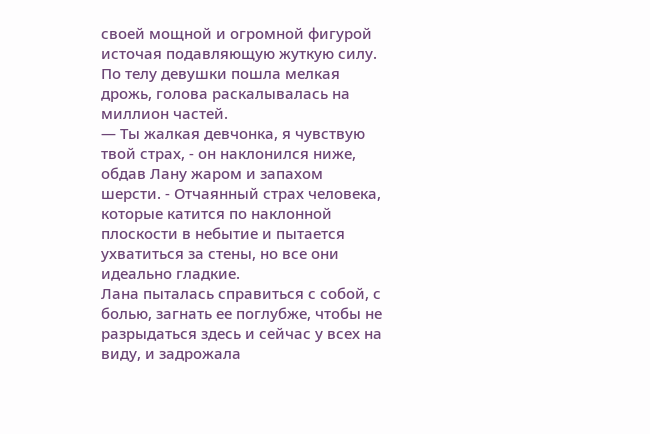своей мощной и огромной фигурой источая подавляющую жуткую силу. По телу девушки пошла мелкая дрожь, голова раскалывалась на миллион частей.
— Ты жалкая девчонка, я чувствую твой страх, - он наклонился ниже, обдав Лану жаром и запахом шерсти. - Отчаянный страх человека, которые катится по наклонной плоскости в небытие и пытается ухватиться за стены, но все они идеально гладкие.
Лана пыталась справиться с собой, с болью, загнать ее поглубже, чтобы не разрыдаться здесь и сейчас у всех на виду, и задрожала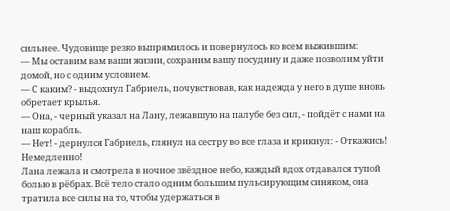сильнее. Чудовище резко выпрямилось и повернулось ко всем выжившим:
— Мы оставим вам ваши жизни, сохраним вашу посудину и даже позволим уйти домой, но с одним условием.
— С каким? - выдохнул Габриель, почувствовав, как надежда у него в душе вновь обретает крылья.
— Она, - черный указал на Лану, лежавшую на палубе без сил, - пойдёт с нами на наш корабль.
— Нет! - дернулся Габриель, глянул на сестру во все глаза и крикнул: - Откажись! Немедленно!
Лана лежала и смотрела в ночное звёздное небо, каждый вдох отдавался тупой болью в рёбрах. Всё тело стало одним большим пульсирующим синяком, она тратила все силы на то, чтобы удержаться в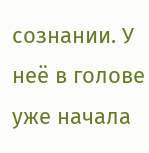сознании. У неё в голове уже начала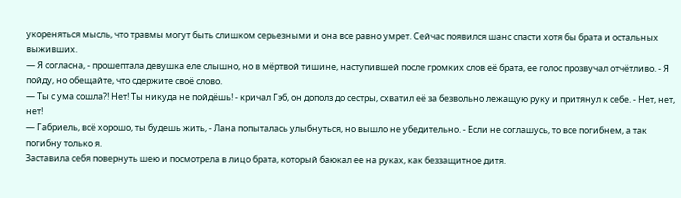укореняться мысль, что травмы могут быть слишком серьезными и она все равно умрет. Сейчас появился шанс спасти хотя бы брата и остальных выживших.
— Я согласна, - прошептала девушка еле слышно, но в мёртвой тишине, наступившей после громких слов её брата, ее голос прозвучал отчётливо. - Я пойду, но обещайте, что сдержите своё слово.
— Ты с ума сошла?! Нет! Ты никуда не пойдёшь! - кричал Гэб, он дополз до сестры, схватил её за безвольно лежащую руку и притянул к себе. - Нет, нет, нет!
— Габриель, всё хорошо, ты будешь жить, - Лана попыталась улыбнуться, но вышло не убедительно. - Если не соглашусь, то все погибнем, а так погибну только я.
Заставила себя повернуть шею и посмотрела в лицо брата, который баюкал ее на руках, как беззащитное дитя.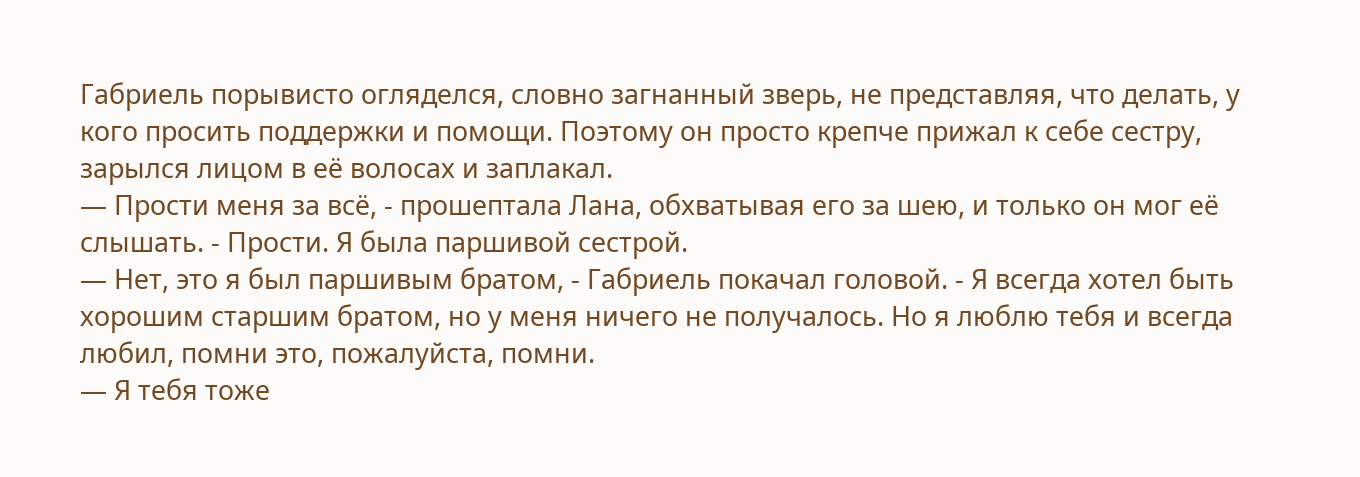Габриель порывисто огляделся, словно загнанный зверь, не представляя, что делать, у кого просить поддержки и помощи. Поэтому он просто крепче прижал к себе сестру, зарылся лицом в её волосах и заплакал.
— Прости меня за всё, - прошептала Лана, обхватывая его за шею, и только он мог её слышать. - Прости. Я была паршивой сестрой.
— Нет, это я был паршивым братом, - Габриель покачал головой. - Я всегда хотел быть хорошим старшим братом, но у меня ничего не получалось. Но я люблю тебя и всегда любил, помни это, пожалуйста, помни.
— Я тебя тоже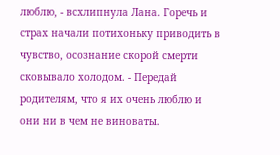люблю, - всхлипнула Лана. Горечь и страх начали потихоньку приводить в чувство, осознание скорой смерти сковывало холодом. - Передай родителям, что я их очень люблю и они ни в чем не виноваты.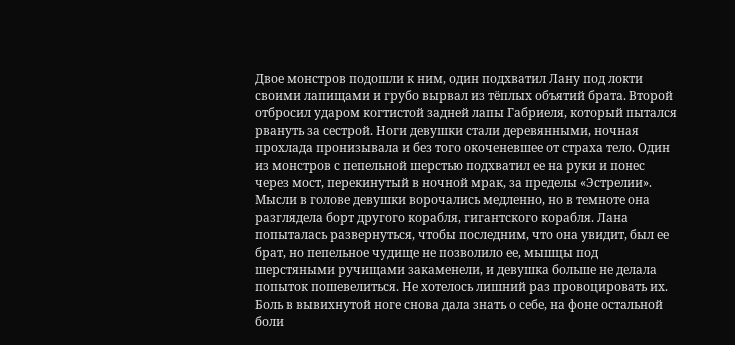Двое монстров подошли к ним, один подхватил Лану под локти своими лапищами и грубо вырвал из тёплых объятий брата. Второй отбросил ударом когтистой задней лапы Габриеля, который пытался рвануть за сестрой. Ноги девушки стали деревянными, ночная прохлада пронизывала и без того окоченевшее от страха тело. Один из монстров с пепельной шерстью подхватил ее на руки и понес через мост, перекинутый в ночной мрак, за пределы «Эстрелии». Мысли в голове девушки ворочались медленно, но в темноте она разглядела борт другого корабля, гигантского корабля. Лана попыталась развернуться, чтобы последним, что она увидит, был ее брат, но пепельное чудище не позволило ее, мышцы под шерстяными ручищами закаменели, и девушка больше не делала попыток пошевелиться. Не хотелось лишний раз провоцировать их. Боль в вывихнутой ноге снова дала знать о себе, на фоне остальной боли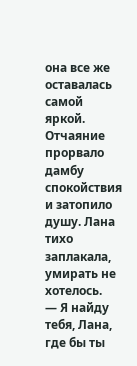она все же оставалась самой яркой. Отчаяние прорвало дамбу спокойствия и затопило душу. Лана тихо заплакала, умирать не хотелось.
— Я найду тебя, Лана, где бы ты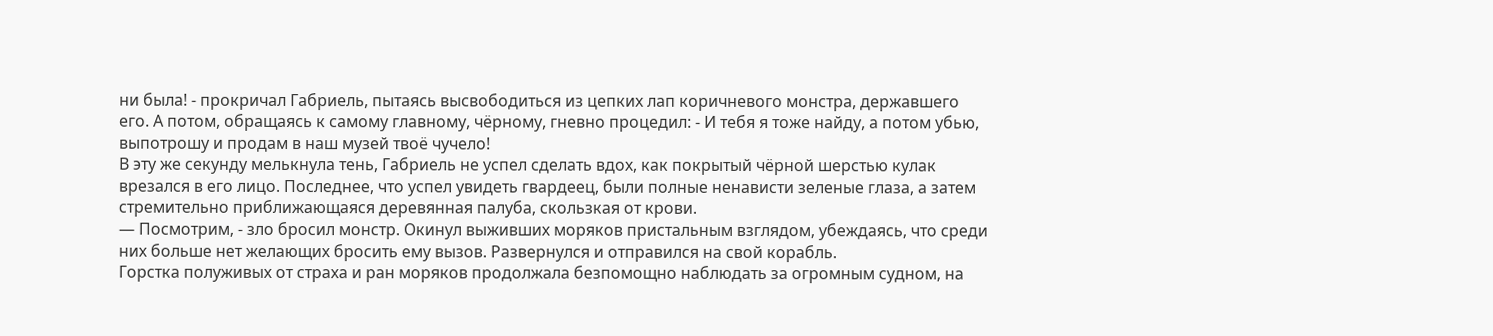ни была! - прокричал Габриель, пытаясь высвободиться из цепких лап коричневого монстра, державшего его. А потом, обращаясь к самому главному, чёрному, гневно процедил: - И тебя я тоже найду, а потом убью, выпотрошу и продам в наш музей твоё чучело!
В эту же секунду мелькнула тень, Габриель не успел сделать вдох, как покрытый чёрной шерстью кулак врезался в его лицо. Последнее, что успел увидеть гвардеец, были полные ненависти зеленые глаза, а затем стремительно приближающаяся деревянная палуба, скользкая от крови.
— Посмотрим, - зло бросил монстр. Окинул выживших моряков пристальным взглядом, убеждаясь, что среди них больше нет желающих бросить ему вызов. Развернулся и отправился на свой корабль.
Горстка полуживых от страха и ран моряков продолжала безпомощно наблюдать за огромным судном, на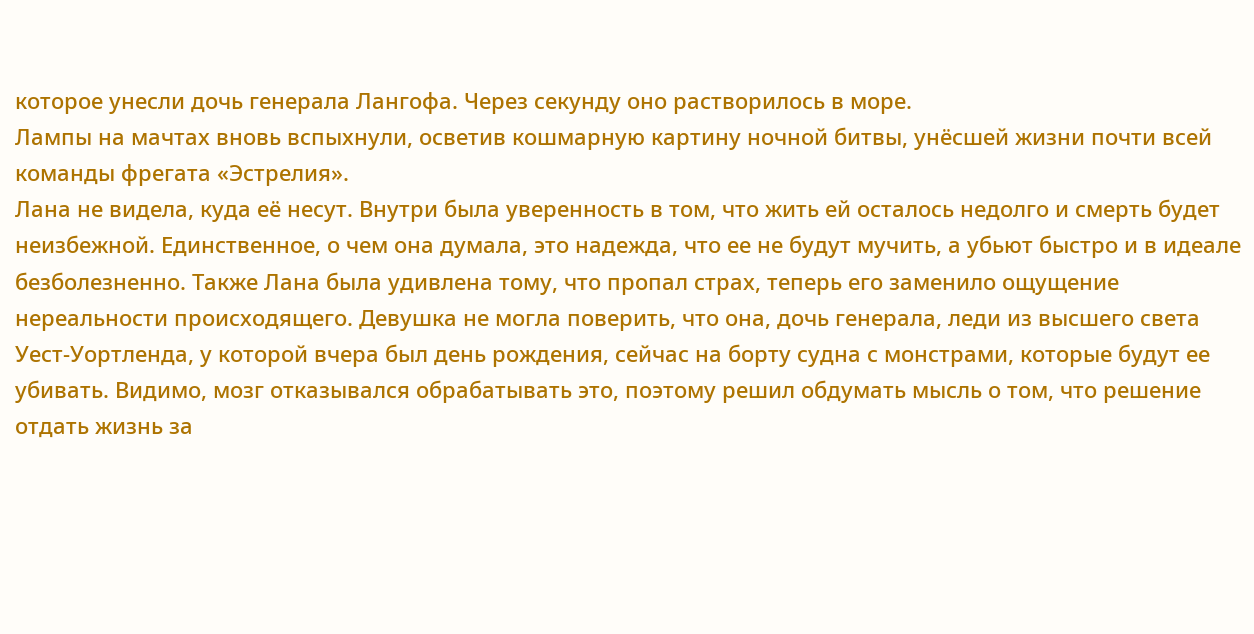которое унесли дочь генерала Лангофа. Через секунду оно растворилось в море.
Лампы на мачтах вновь вспыхнули, осветив кошмарную картину ночной битвы, унёсшей жизни почти всей команды фрегата «Эстрелия».
Лана не видела, куда её несут. Внутри была уверенность в том, что жить ей осталось недолго и смерть будет неизбежной. Единственное, о чем она думала, это надежда, что ее не будут мучить, а убьют быстро и в идеале безболезненно. Также Лана была удивлена тому, что пропал страх, теперь его заменило ощущение нереальности происходящего. Девушка не могла поверить, что она, дочь генерала, леди из высшего света Уест-Уортленда, у которой вчера был день рождения, сейчас на борту судна с монстрами, которые будут ее убивать. Видимо, мозг отказывался обрабатывать это, поэтому решил обдумать мысль о том, что решение отдать жизнь за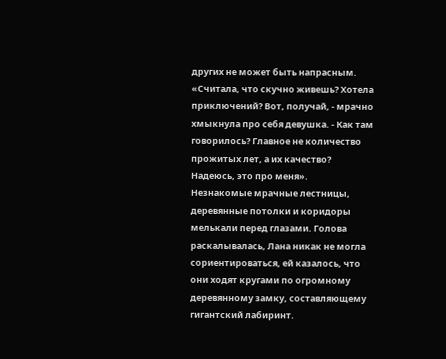других не может быть напрасным.
«Считала, что скучно живешь? Хотела приключений? Вот, получай, - мрачно хмыкнула про себя девушка. - Как там говорилось? Главное не количество прожитых лет, а их качество? Надеюсь, это про меня».
Незнакомые мрачные лестницы, деревянные потолки и коридоры мелькали перед глазами. Голова раскалывалась, Лана никак не могла сориентироваться, ей казалось, что они ходят кругами по огромному деревянному замку, составляющему гигантский лабиринт.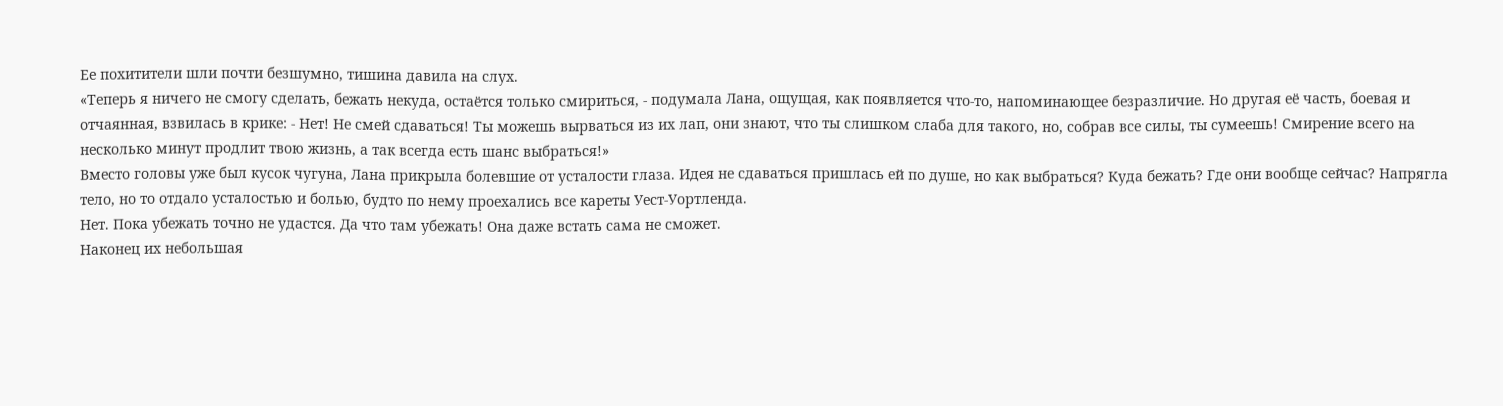Ее похитители шли почти безшумно, тишина давила на слух.
«Теперь я ничего не смогу сделать, бежать некуда, остаётся только смириться, - подумала Лана, ощущая, как появляется что-то, напоминающее безразличие. Но другая её часть, боевая и отчаянная, взвилась в крике: - Нет! Не смей сдаваться! Ты можешь вырваться из их лап, они знают, что ты слишком слаба для такого, но, собрав все силы, ты сумеешь! Смирение всего на несколько минут продлит твою жизнь, а так всегда есть шанс выбраться!»
Вместо головы уже был кусок чугуна, Лана прикрыла болевшие от усталости глаза. Идея не сдаваться пришлась ей по душе, но как выбраться? Куда бежать? Где они вообще сейчас? Напрягла тело, но то отдало усталостью и болью, будто по нему проехались все кареты Уест-Уортленда.
Нет. Пока убежать точно не удастся. Да что там убежать! Она даже встать сама не сможет.
Наконец их небольшая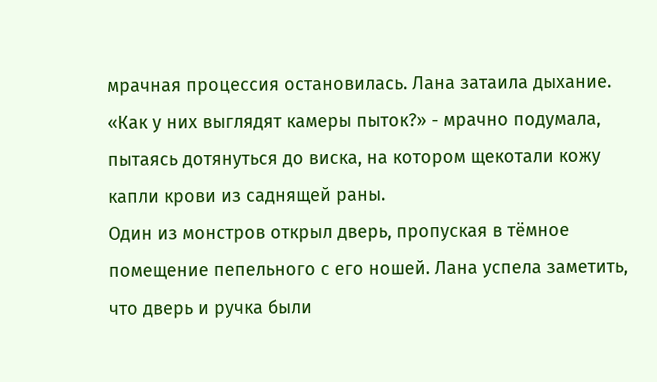мрачная процессия остановилась. Лана затаила дыхание.
«Как у них выглядят камеры пыток?» - мрачно подумала, пытаясь дотянуться до виска, на котором щекотали кожу капли крови из саднящей раны.
Один из монстров открыл дверь, пропуская в тёмное помещение пепельного с его ношей. Лана успела заметить, что дверь и ручка были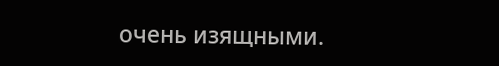очень изящными.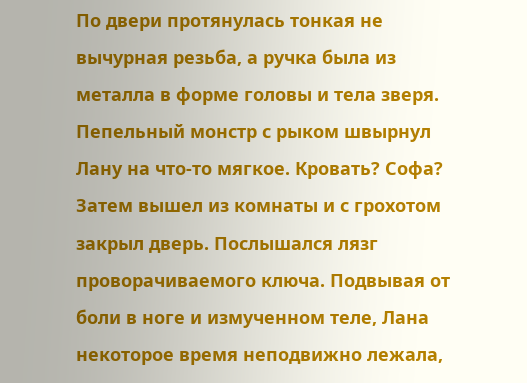По двери протянулась тонкая не вычурная резьба, а ручка была из металла в форме головы и тела зверя. Пепельный монстр с рыком швырнул Лану на что-то мягкое. Кровать? Софа? Затем вышел из комнаты и с грохотом закрыл дверь. Послышался лязг проворачиваемого ключа. Подвывая от боли в ноге и измученном теле, Лана некоторое время неподвижно лежала,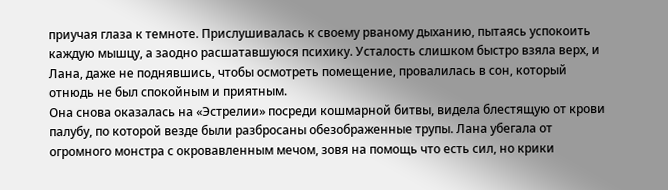приучая глаза к темноте. Прислушивалась к своему рваному дыханию, пытаясь успокоить каждую мышцу, а заодно расшатавшуюся психику. Усталость слишком быстро взяла верх, и Лана, даже не поднявшись, чтобы осмотреть помещение, провалилась в сон, который отнюдь не был спокойным и приятным.
Она снова оказалась на «Эстрелии» посреди кошмарной битвы, видела блестящую от крови палубу, по которой везде были разбросаны обезображенные трупы. Лана убегала от огромного монстра с окровавленным мечом, зовя на помощь что есть сил, но крики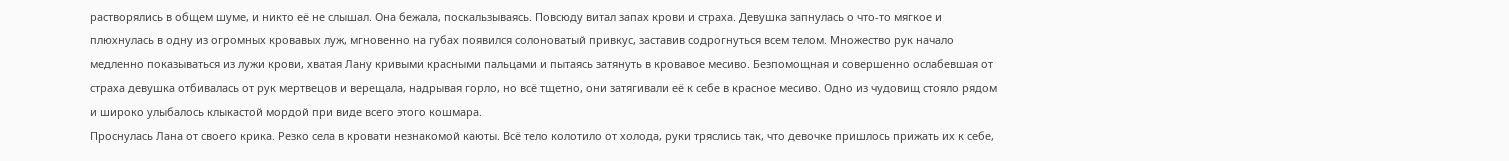растворялись в общем шуме, и никто её не слышал. Она бежала, поскальзываясь. Повсюду витал запах крови и страха. Девушка запнулась о что-то мягкое и плюхнулась в одну из огромных кровавых луж, мгновенно на губах появился солоноватый привкус, заставив содрогнуться всем телом. Множество рук начало медленно показываться из лужи крови, хватая Лану кривыми красными пальцами и пытаясь затянуть в кровавое месиво. Безпомощная и совершенно ослабевшая от страха девушка отбивалась от рук мертвецов и верещала, надрывая горло, но всё тщетно, они затягивали её к себе в красное месиво. Одно из чудовищ стояло рядом и широко улыбалось клыкастой мордой при виде всего этого кошмара.
Проснулась Лана от своего крика. Резко села в кровати незнакомой каюты. Всё тело колотило от холода, руки тряслись так, что девочке пришлось прижать их к себе,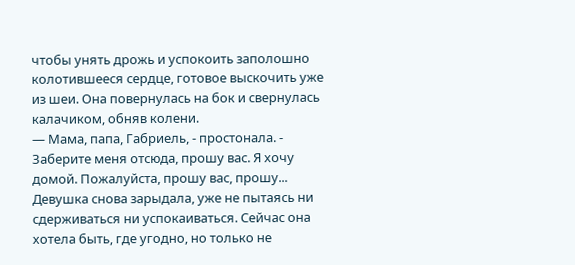чтобы унять дрожь и успокоить заполошно колотившееся сердце, готовое выскочить уже из шеи. Она повернулась на бок и свернулась калачиком, обняв колени.
— Мама, папа, Габриель, - простонала. - Заберите меня отсюда, прошу вас. Я хочу домой. Пожалуйста, прошу вас, прошу...
Девушка снова зарыдала, уже не пытаясь ни сдерживаться ни успокаиваться. Сейчас она хотела быть, где угодно, но только не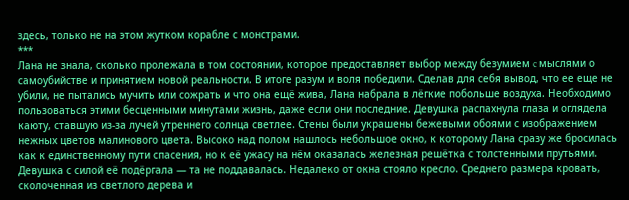здесь, только не на этом жутком корабле с монстрами.
***
Лана не знала, сколько пролежала в том состоянии, которое предоставляет выбор между безумием c мыслями о самоубийстве и принятием новой реальности. В итоге разум и воля победили. Сделав для себя вывод, что ее еще не убили, не пытались мучить или сожрать и что она ещё жива, Лана набрала в лёгкие побольше воздуха. Необходимо пользоваться этими бесценными минутами жизнь, даже если они последние. Девушка распахнула глаза и оглядела каюту, ставшую из-за лучей утреннего солнца светлее. Стены были украшены бежевыми обоями с изображением нежных цветов малинового цвета. Высоко над полом нашлось небольшое окно, к которому Лана сразу же бросилась как к единственному пути спасения, но к её ужасу на нём оказалась железная решётка с толстенными прутьями. Девушка с силой её подёргала — та не поддавалась. Недалеко от окна стояло кресло. Среднего размера кровать, сколоченная из светлого дерева и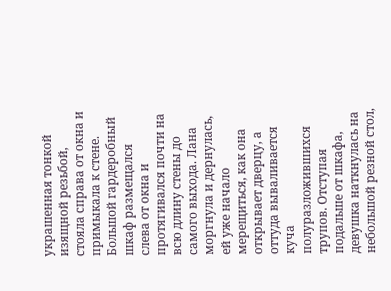украшенная тонкой изящной резьбой, стояла справа от окна и примыкала к стене. Большой гардеробный шкаф размещался слева от окна и протягивался почти на всю длину стены до самого выхода. Лана моргнула и дернулась, ей уже начало мерещиться, как она открывает дверцу, а оттуда вываливается куча полуразложившихся трупов. Отступая подальше от шкафа, девушка наткнулась на небольшой резной стол,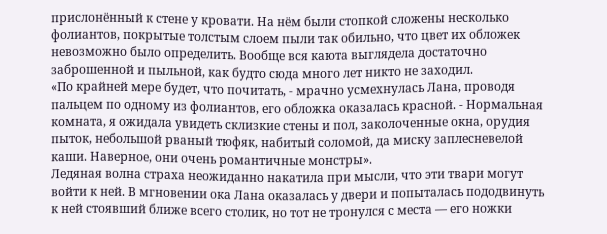прислонённый к стене у кровати. На нём были стопкой сложены несколько фолиантов, покрытые толстым слоем пыли так обильно, что цвет их обложек невозможно было определить. Вообще вся каюта выглядела достаточно заброшенной и пыльной, как будто сюда много лет никто не заходил.
«По крайней мере будет, что почитать, - мрачно усмехнулась Лана, проводя пальцем по одному из фолиантов, его обложка оказалась красной. - Нормальная комната, я ожидала увидеть склизкие стены и пол, заколоченные окна, орудия пыток, небольшой рваный тюфяк, набитый соломой, да миску заплесневелой каши. Наверное, они очень романтичные монстры».
Ледяная волна страха неожиданно накатила при мысли, что эти твари могут войти к ней. В мгновении ока Лана оказалась у двери и попыталась пододвинуть к ней стоявший ближе всего столик, но тот не тронулся с места — его ножки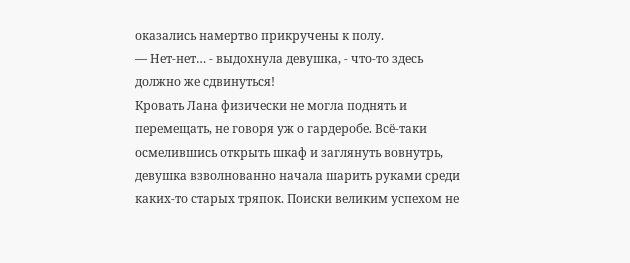оказались намертво прикручены к полу.
— Нет-нет… - выдохнула девушка, - что-то здесь должно же сдвинуться!
Кровать Лана физически не могла поднять и перемещать, не говоря уж о гардеробе. Всё-таки осмелившись открыть шкаф и заглянуть вовнутрь, девушка взволнованно начала шарить руками среди каких-то старых тряпок. Поиски великим успехом не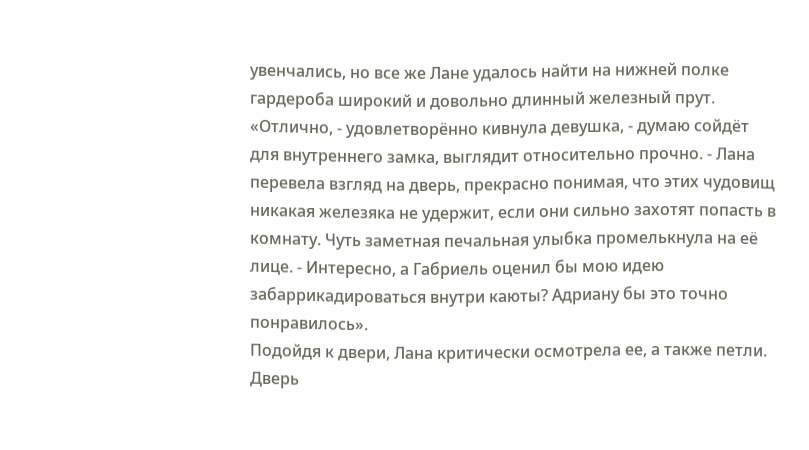увенчались, но все же Лане удалось найти на нижней полке гардероба широкий и довольно длинный железный прут.
«Отлично, - удовлетворённо кивнула девушка, - думаю сойдёт для внутреннего замка, выглядит относительно прочно. - Лана перевела взгляд на дверь, прекрасно понимая, что этих чудовищ никакая железяка не удержит, если они сильно захотят попасть в комнату. Чуть заметная печальная улыбка промелькнула на её лице. - Интересно, а Габриель оценил бы мою идею забаррикадироваться внутри каюты? Адриану бы это точно понравилось».
Подойдя к двери, Лана критически осмотрела ее, а также петли. Дверь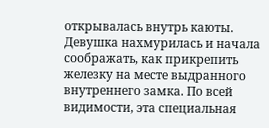открывалась внутрь каюты. Девушка нахмурилась и начала соображать, как прикрепить железку на месте выдранного внутреннего замка. По всей видимости, эта специальная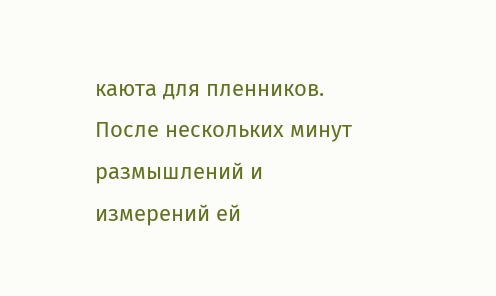каюта для пленников. После нескольких минут размышлений и измерений ей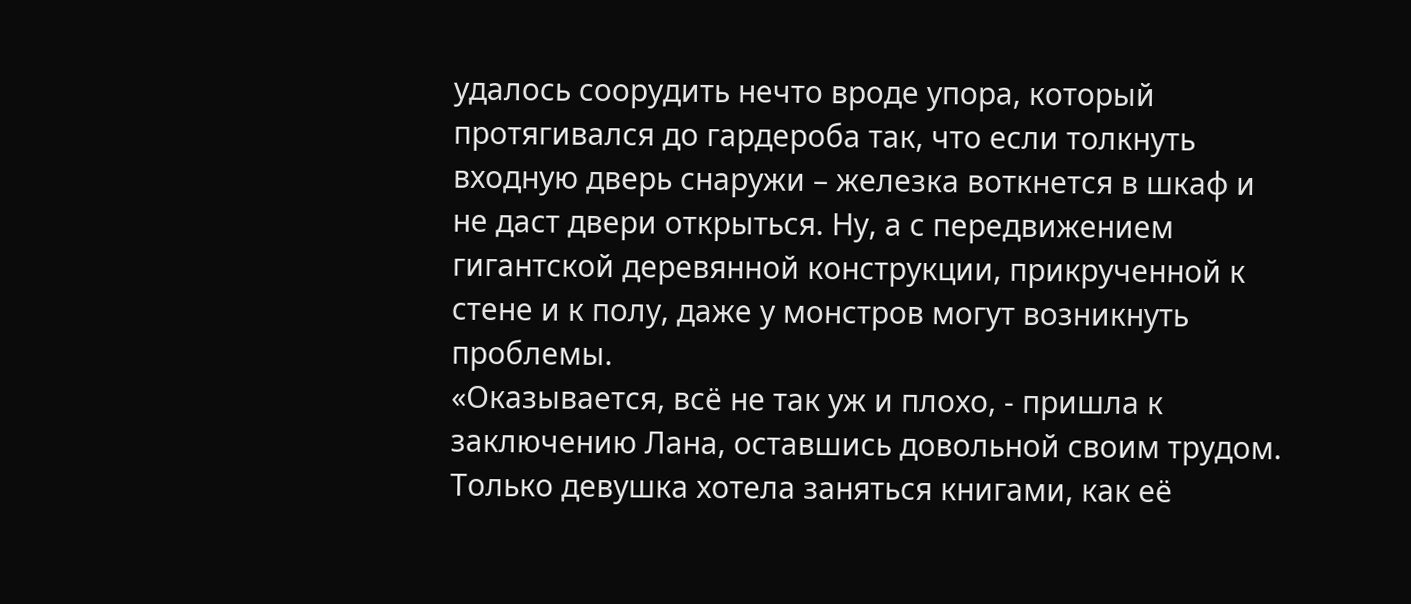удалось соорудить нечто вроде упора, который протягивался до гардероба так, что если толкнуть входную дверь снаружи – железка воткнется в шкаф и не даст двери открыться. Ну, а с передвижением гигантской деревянной конструкции, прикрученной к стене и к полу, даже у монстров могут возникнуть проблемы.
«Оказывается, всё не так уж и плохо, - пришла к заключению Лана, оставшись довольной своим трудом.
Только девушка хотела заняться книгами, как её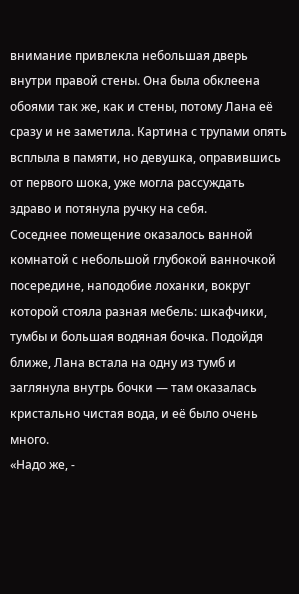внимание привлекла небольшая дверь внутри правой стены. Она была обклеена обоями так же, как и стены, потому Лана её сразу и не заметила. Картина с трупами опять всплыла в памяти, но девушка, оправившись от первого шока, уже могла рассуждать здраво и потянула ручку на себя.
Соседнее помещение оказалось ванной комнатой с небольшой глубокой ванночкой посередине, наподобие лоханки, вокруг которой стояла разная мебель: шкафчики, тумбы и большая водяная бочка. Подойдя ближе, Лана встала на одну из тумб и заглянула внутрь бочки — там оказалась кристально чистая вода, и её было очень много.
«Надо же, -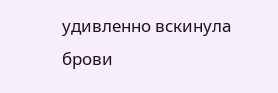удивленно вскинула брови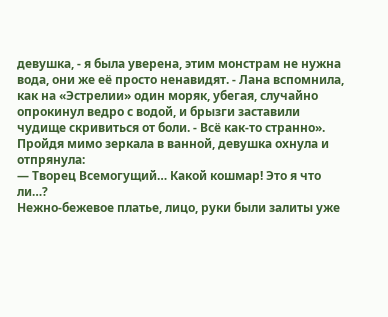девушка, - я была уверена, этим монстрам не нужна вода, они же её просто ненавидят. - Лана вспомнила, как на «Эстрелии» один моряк, убегая, случайно опрокинул ведро с водой, и брызги заставили чудище скривиться от боли. - Всё как-то странно».
Пройдя мимо зеркала в ванной, девушка охнула и отпрянула:
— Творец Всемогущий… Какой кошмар! Это я что ли…?
Нежно-бежевое платье, лицо, руки были залиты уже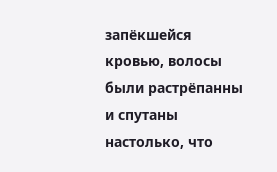запёкшейся кровью, волосы были растрёпанны и спутаны настолько, что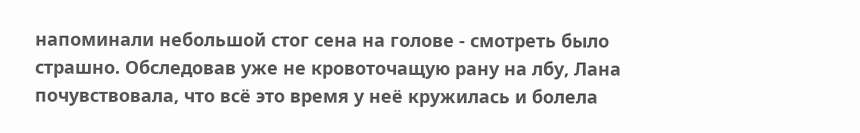напоминали небольшой стог сена на голове - смотреть было страшно. Обследовав уже не кровоточащую рану на лбу, Лана почувствовала, что всё это время у неё кружилась и болела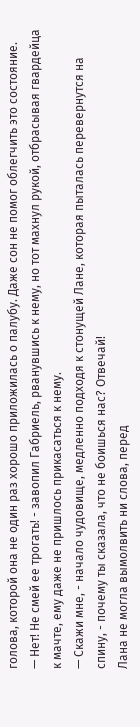голова, которой она не один раз хорошо приложилась о палубу. Даже сон не помог облегчить это состояние.
— Нет! Не смей ее трогать! - завопил Габриель, рванувшись к нему, но тот махнул рукой, отбрасывая гвардейца к мачте, ему даже не пришлось прикасаться к нему.
— Скажи мне, - начало чудовище, медленно подходя к стонущей Лане, которая пыталась перевернутся на спину, - почему ты сказала, что не боишься нас? Отвечай!
Лана не могла вымолвить ни слова, перед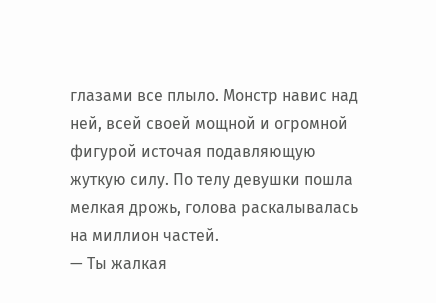глазами все плыло. Монстр навис над ней, всей своей мощной и огромной фигурой источая подавляющую жуткую силу. По телу девушки пошла мелкая дрожь, голова раскалывалась на миллион частей.
— Ты жалкая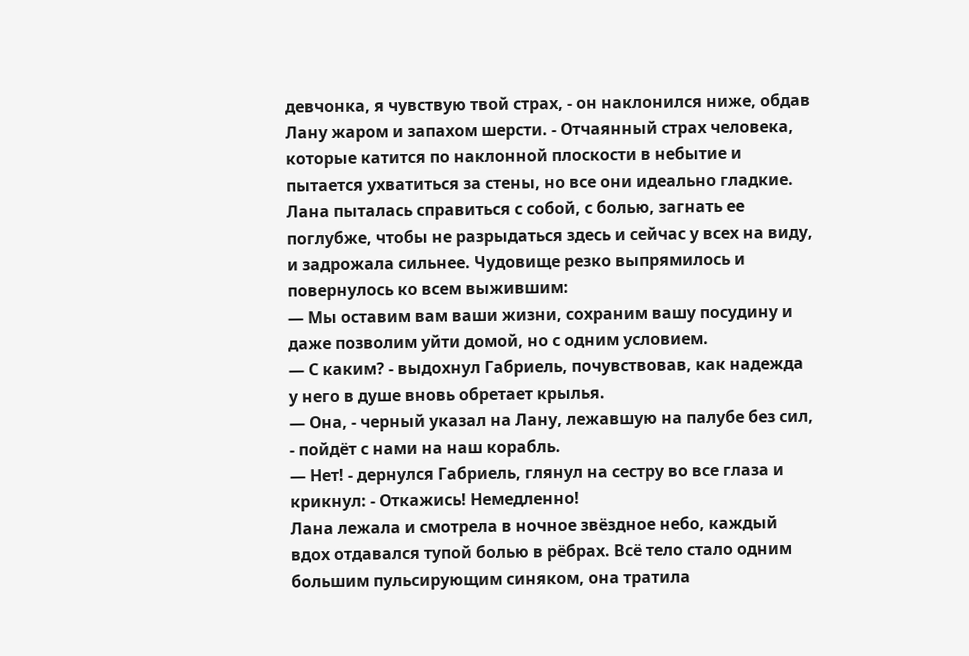девчонка, я чувствую твой страх, - он наклонился ниже, обдав Лану жаром и запахом шерсти. - Отчаянный страх человека, которые катится по наклонной плоскости в небытие и пытается ухватиться за стены, но все они идеально гладкие.
Лана пыталась справиться с собой, с болью, загнать ее поглубже, чтобы не разрыдаться здесь и сейчас у всех на виду, и задрожала сильнее. Чудовище резко выпрямилось и повернулось ко всем выжившим:
— Мы оставим вам ваши жизни, сохраним вашу посудину и даже позволим уйти домой, но с одним условием.
— С каким? - выдохнул Габриель, почувствовав, как надежда у него в душе вновь обретает крылья.
— Она, - черный указал на Лану, лежавшую на палубе без сил, - пойдёт с нами на наш корабль.
— Нет! - дернулся Габриель, глянул на сестру во все глаза и крикнул: - Откажись! Немедленно!
Лана лежала и смотрела в ночное звёздное небо, каждый вдох отдавался тупой болью в рёбрах. Всё тело стало одним большим пульсирующим синяком, она тратила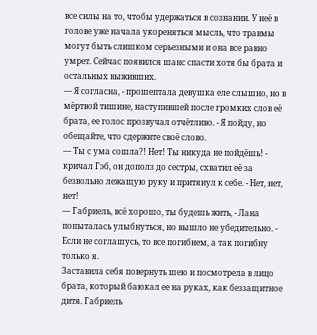все силы на то, чтобы удержаться в сознании. У неё в голове уже начала укореняться мысль, что травмы могут быть слишком серьезными и она все равно умрет. Сейчас появился шанс спасти хотя бы брата и остальных выживших.
— Я согласна, - прошептала девушка еле слышно, но в мёртвой тишине, наступившей после громких слов её брата, ее голос прозвучал отчётливо. - Я пойду, но обещайте, что сдержите своё слово.
— Ты с ума сошла?! Нет! Ты никуда не пойдёшь! - кричал Гэб, он дополз до сестры, схватил её за безвольно лежащую руку и притянул к себе. - Нет, нет, нет!
— Габриель, всё хорошо, ты будешь жить, - Лана попыталась улыбнуться, но вышло не убедительно. - Если не соглашусь, то все погибнем, а так погибну только я.
Заставила себя повернуть шею и посмотрела в лицо брата, который баюкал ее на руках, как беззащитное дитя. Габриель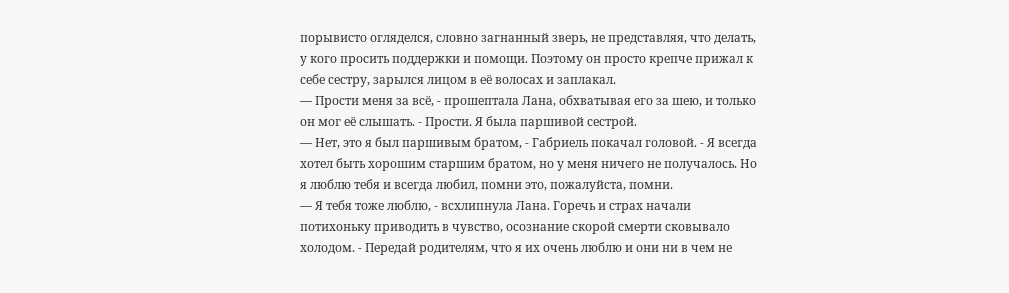порывисто огляделся, словно загнанный зверь, не представляя, что делать, у кого просить поддержки и помощи. Поэтому он просто крепче прижал к себе сестру, зарылся лицом в её волосах и заплакал.
— Прости меня за всё, - прошептала Лана, обхватывая его за шею, и только он мог её слышать. - Прости. Я была паршивой сестрой.
— Нет, это я был паршивым братом, - Габриель покачал головой. - Я всегда хотел быть хорошим старшим братом, но у меня ничего не получалось. Но я люблю тебя и всегда любил, помни это, пожалуйста, помни.
— Я тебя тоже люблю, - всхлипнула Лана. Горечь и страх начали потихоньку приводить в чувство, осознание скорой смерти сковывало холодом. - Передай родителям, что я их очень люблю и они ни в чем не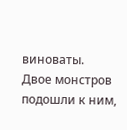виноваты.
Двое монстров подошли к ним,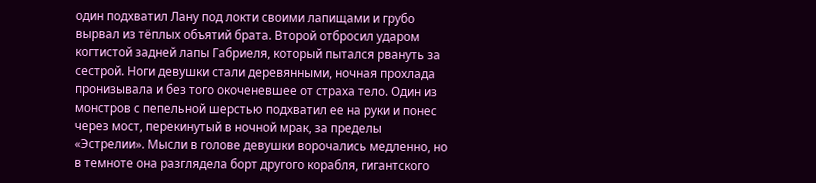один подхватил Лану под локти своими лапищами и грубо вырвал из тёплых объятий брата. Второй отбросил ударом когтистой задней лапы Габриеля, который пытался рвануть за сестрой. Ноги девушки стали деревянными, ночная прохлада пронизывала и без того окоченевшее от страха тело. Один из монстров с пепельной шерстью подхватил ее на руки и понес через мост, перекинутый в ночной мрак, за пределы «Эстрелии». Мысли в голове девушки ворочались медленно, но в темноте она разглядела борт другого корабля, гигантского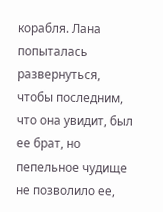корабля. Лана попыталась развернуться, чтобы последним, что она увидит, был ее брат, но пепельное чудище не позволило ее,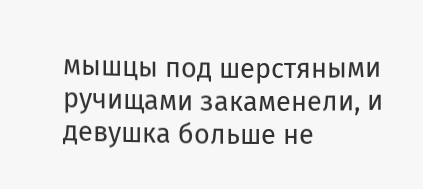мышцы под шерстяными ручищами закаменели, и девушка больше не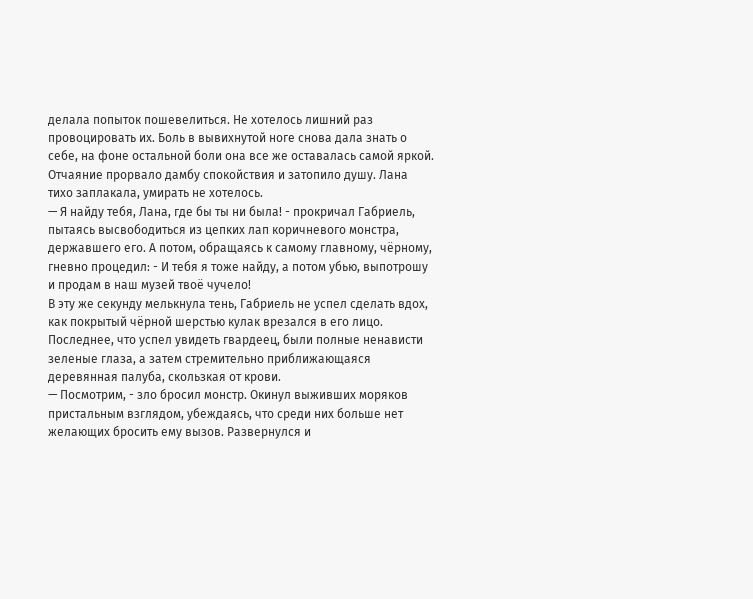делала попыток пошевелиться. Не хотелось лишний раз провоцировать их. Боль в вывихнутой ноге снова дала знать о себе, на фоне остальной боли она все же оставалась самой яркой. Отчаяние прорвало дамбу спокойствия и затопило душу. Лана тихо заплакала, умирать не хотелось.
— Я найду тебя, Лана, где бы ты ни была! - прокричал Габриель, пытаясь высвободиться из цепких лап коричневого монстра, державшего его. А потом, обращаясь к самому главному, чёрному, гневно процедил: - И тебя я тоже найду, а потом убью, выпотрошу и продам в наш музей твоё чучело!
В эту же секунду мелькнула тень, Габриель не успел сделать вдох, как покрытый чёрной шерстью кулак врезался в его лицо. Последнее, что успел увидеть гвардеец, были полные ненависти зеленые глаза, а затем стремительно приближающаяся деревянная палуба, скользкая от крови.
— Посмотрим, - зло бросил монстр. Окинул выживших моряков пристальным взглядом, убеждаясь, что среди них больше нет желающих бросить ему вызов. Развернулся и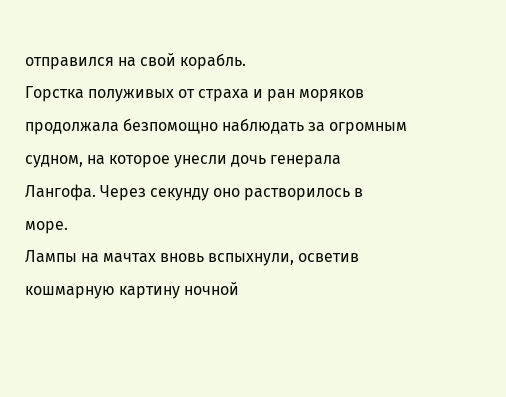отправился на свой корабль.
Горстка полуживых от страха и ран моряков продолжала безпомощно наблюдать за огромным судном, на которое унесли дочь генерала Лангофа. Через секунду оно растворилось в море.
Лампы на мачтах вновь вспыхнули, осветив кошмарную картину ночной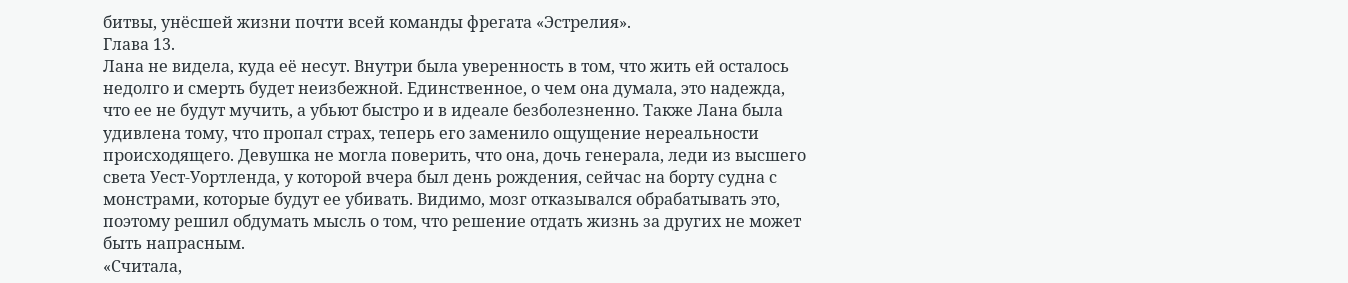битвы, унёсшей жизни почти всей команды фрегата «Эстрелия».
Глава 13.
Лана не видела, куда её несут. Внутри была уверенность в том, что жить ей осталось недолго и смерть будет неизбежной. Единственное, о чем она думала, это надежда, что ее не будут мучить, а убьют быстро и в идеале безболезненно. Также Лана была удивлена тому, что пропал страх, теперь его заменило ощущение нереальности происходящего. Девушка не могла поверить, что она, дочь генерала, леди из высшего света Уест-Уортленда, у которой вчера был день рождения, сейчас на борту судна с монстрами, которые будут ее убивать. Видимо, мозг отказывался обрабатывать это, поэтому решил обдумать мысль о том, что решение отдать жизнь за других не может быть напрасным.
«Считала,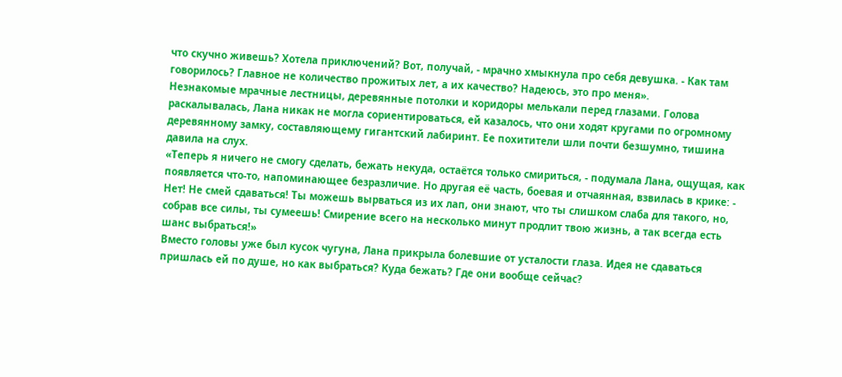что скучно живешь? Хотела приключений? Вот, получай, - мрачно хмыкнула про себя девушка. - Как там говорилось? Главное не количество прожитых лет, а их качество? Надеюсь, это про меня».
Незнакомые мрачные лестницы, деревянные потолки и коридоры мелькали перед глазами. Голова раскалывалась, Лана никак не могла сориентироваться, ей казалось, что они ходят кругами по огромному деревянному замку, составляющему гигантский лабиринт. Ее похитители шли почти безшумно, тишина давила на слух.
«Теперь я ничего не смогу сделать, бежать некуда, остаётся только смириться, - подумала Лана, ощущая, как появляется что-то, напоминающее безразличие. Но другая её часть, боевая и отчаянная, взвилась в крике: - Нет! Не смей сдаваться! Ты можешь вырваться из их лап, они знают, что ты слишком слаба для такого, но, собрав все силы, ты сумеешь! Смирение всего на несколько минут продлит твою жизнь, а так всегда есть шанс выбраться!»
Вместо головы уже был кусок чугуна, Лана прикрыла болевшие от усталости глаза. Идея не сдаваться пришлась ей по душе, но как выбраться? Куда бежать? Где они вообще сейчас?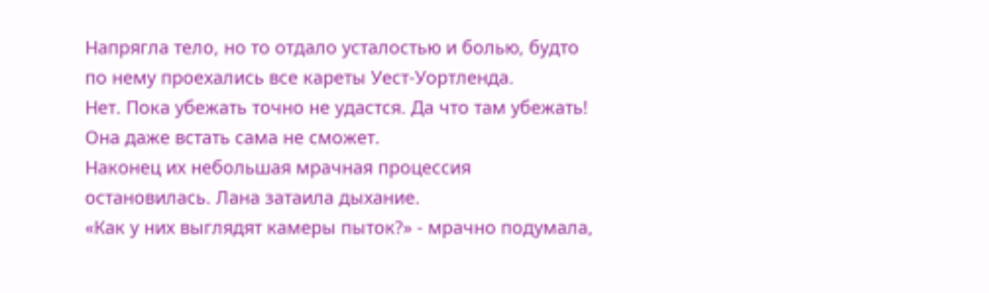Напрягла тело, но то отдало усталостью и болью, будто по нему проехались все кареты Уест-Уортленда.
Нет. Пока убежать точно не удастся. Да что там убежать! Она даже встать сама не сможет.
Наконец их небольшая мрачная процессия остановилась. Лана затаила дыхание.
«Как у них выглядят камеры пыток?» - мрачно подумала,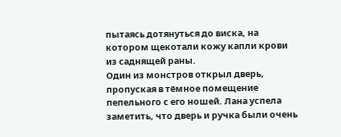пытаясь дотянуться до виска, на котором щекотали кожу капли крови из саднящей раны.
Один из монстров открыл дверь, пропуская в тёмное помещение пепельного с его ношей. Лана успела заметить, что дверь и ручка были очень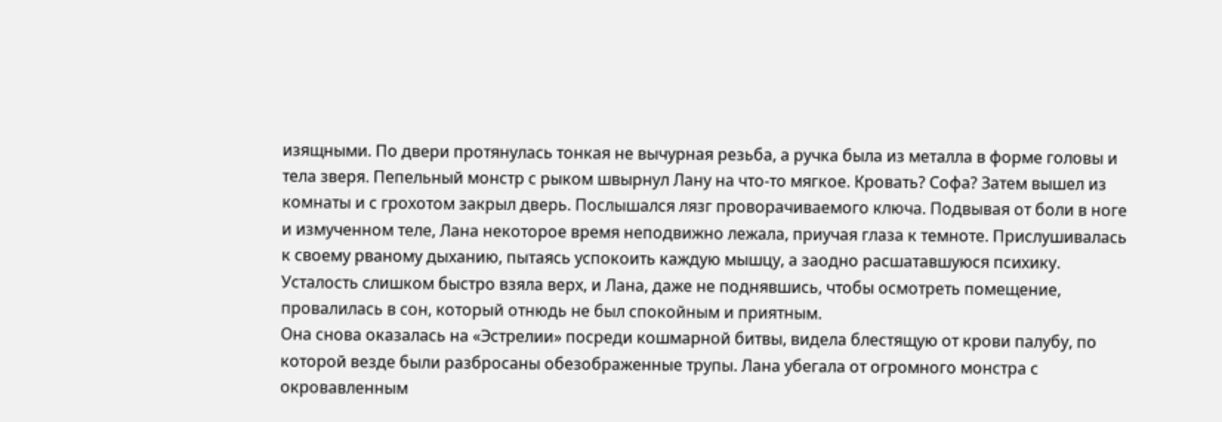изящными. По двери протянулась тонкая не вычурная резьба, а ручка была из металла в форме головы и тела зверя. Пепельный монстр с рыком швырнул Лану на что-то мягкое. Кровать? Софа? Затем вышел из комнаты и с грохотом закрыл дверь. Послышался лязг проворачиваемого ключа. Подвывая от боли в ноге и измученном теле, Лана некоторое время неподвижно лежала, приучая глаза к темноте. Прислушивалась к своему рваному дыханию, пытаясь успокоить каждую мышцу, а заодно расшатавшуюся психику. Усталость слишком быстро взяла верх, и Лана, даже не поднявшись, чтобы осмотреть помещение, провалилась в сон, который отнюдь не был спокойным и приятным.
Она снова оказалась на «Эстрелии» посреди кошмарной битвы, видела блестящую от крови палубу, по которой везде были разбросаны обезображенные трупы. Лана убегала от огромного монстра с окровавленным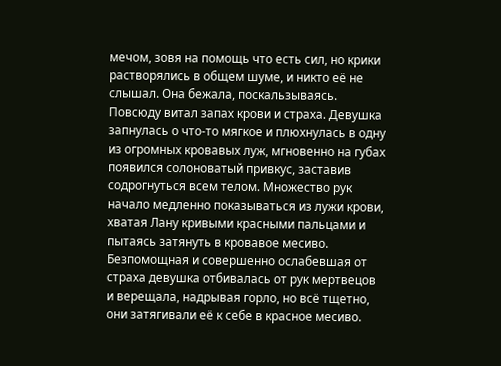мечом, зовя на помощь что есть сил, но крики растворялись в общем шуме, и никто её не слышал. Она бежала, поскальзываясь. Повсюду витал запах крови и страха. Девушка запнулась о что-то мягкое и плюхнулась в одну из огромных кровавых луж, мгновенно на губах появился солоноватый привкус, заставив содрогнуться всем телом. Множество рук начало медленно показываться из лужи крови, хватая Лану кривыми красными пальцами и пытаясь затянуть в кровавое месиво. Безпомощная и совершенно ослабевшая от страха девушка отбивалась от рук мертвецов и верещала, надрывая горло, но всё тщетно, они затягивали её к себе в красное месиво.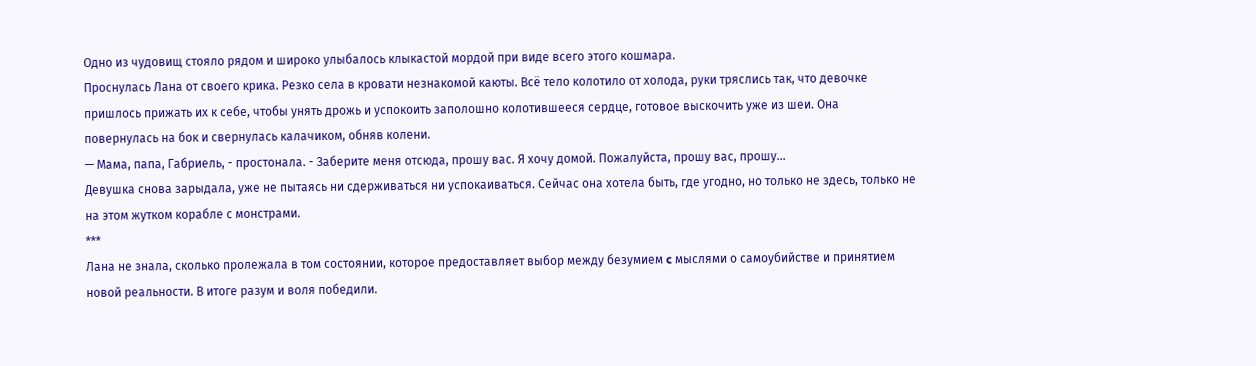Одно из чудовищ стояло рядом и широко улыбалось клыкастой мордой при виде всего этого кошмара.
Проснулась Лана от своего крика. Резко села в кровати незнакомой каюты. Всё тело колотило от холода, руки тряслись так, что девочке пришлось прижать их к себе, чтобы унять дрожь и успокоить заполошно колотившееся сердце, готовое выскочить уже из шеи. Она повернулась на бок и свернулась калачиком, обняв колени.
— Мама, папа, Габриель, - простонала. - Заберите меня отсюда, прошу вас. Я хочу домой. Пожалуйста, прошу вас, прошу...
Девушка снова зарыдала, уже не пытаясь ни сдерживаться ни успокаиваться. Сейчас она хотела быть, где угодно, но только не здесь, только не на этом жутком корабле с монстрами.
***
Лана не знала, сколько пролежала в том состоянии, которое предоставляет выбор между безумием c мыслями о самоубийстве и принятием новой реальности. В итоге разум и воля победили.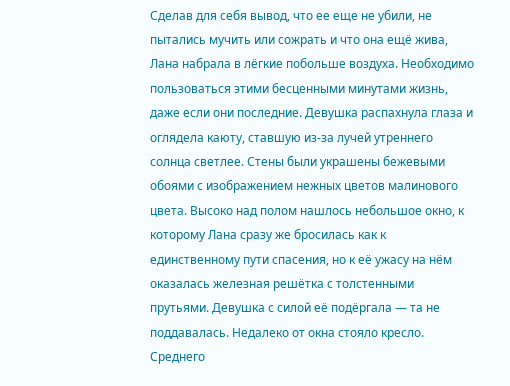Сделав для себя вывод, что ее еще не убили, не пытались мучить или сожрать и что она ещё жива, Лана набрала в лёгкие побольше воздуха. Необходимо пользоваться этими бесценными минутами жизнь, даже если они последние. Девушка распахнула глаза и оглядела каюту, ставшую из-за лучей утреннего солнца светлее. Стены были украшены бежевыми обоями с изображением нежных цветов малинового цвета. Высоко над полом нашлось небольшое окно, к которому Лана сразу же бросилась как к единственному пути спасения, но к её ужасу на нём оказалась железная решётка с толстенными прутьями. Девушка с силой её подёргала — та не поддавалась. Недалеко от окна стояло кресло. Среднего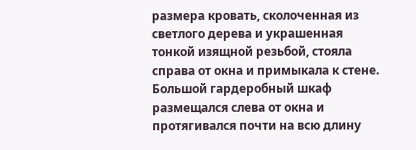размера кровать, сколоченная из светлого дерева и украшенная тонкой изящной резьбой, стояла справа от окна и примыкала к стене. Большой гардеробный шкаф размещался слева от окна и протягивался почти на всю длину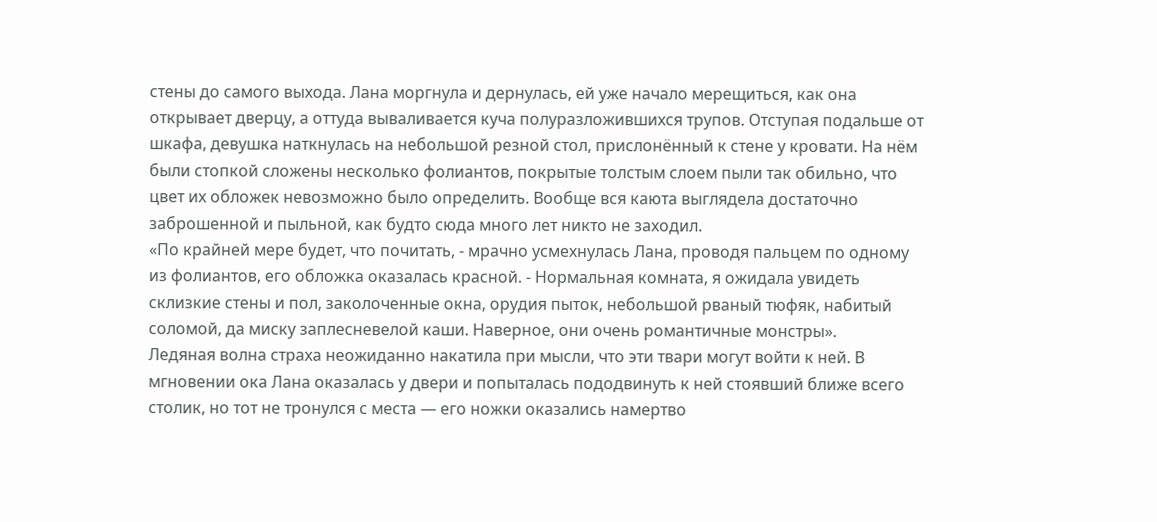стены до самого выхода. Лана моргнула и дернулась, ей уже начало мерещиться, как она открывает дверцу, а оттуда вываливается куча полуразложившихся трупов. Отступая подальше от шкафа, девушка наткнулась на небольшой резной стол, прислонённый к стене у кровати. На нём были стопкой сложены несколько фолиантов, покрытые толстым слоем пыли так обильно, что цвет их обложек невозможно было определить. Вообще вся каюта выглядела достаточно заброшенной и пыльной, как будто сюда много лет никто не заходил.
«По крайней мере будет, что почитать, - мрачно усмехнулась Лана, проводя пальцем по одному из фолиантов, его обложка оказалась красной. - Нормальная комната, я ожидала увидеть склизкие стены и пол, заколоченные окна, орудия пыток, небольшой рваный тюфяк, набитый соломой, да миску заплесневелой каши. Наверное, они очень романтичные монстры».
Ледяная волна страха неожиданно накатила при мысли, что эти твари могут войти к ней. В мгновении ока Лана оказалась у двери и попыталась пододвинуть к ней стоявший ближе всего столик, но тот не тронулся с места — его ножки оказались намертво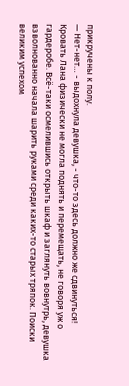прикручены к полу.
— Нет-нет… - выдохнула девушка, - что-то здесь должно же сдвинуться!
Кровать Лана физически не могла поднять и перемещать, не говоря уж о гардеробе. Всё-таки осмелившись открыть шкаф и заглянуть вовнутрь, девушка взволнованно начала шарить руками среди каких-то старых тряпок. Поиски великим успехом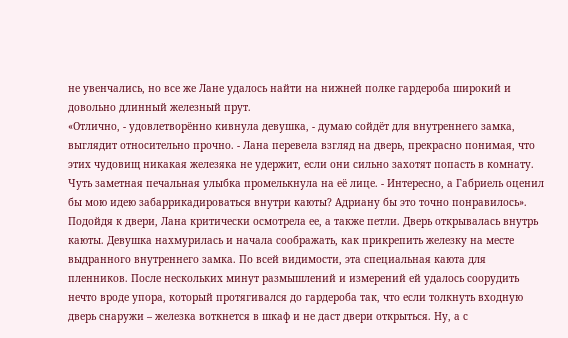не увенчались, но все же Лане удалось найти на нижней полке гардероба широкий и довольно длинный железный прут.
«Отлично, - удовлетворённо кивнула девушка, - думаю сойдёт для внутреннего замка, выглядит относительно прочно. - Лана перевела взгляд на дверь, прекрасно понимая, что этих чудовищ никакая железяка не удержит, если они сильно захотят попасть в комнату. Чуть заметная печальная улыбка промелькнула на её лице. - Интересно, а Габриель оценил бы мою идею забаррикадироваться внутри каюты? Адриану бы это точно понравилось».
Подойдя к двери, Лана критически осмотрела ее, а также петли. Дверь открывалась внутрь каюты. Девушка нахмурилась и начала соображать, как прикрепить железку на месте выдранного внутреннего замка. По всей видимости, эта специальная каюта для пленников. После нескольких минут размышлений и измерений ей удалось соорудить нечто вроде упора, который протягивался до гардероба так, что если толкнуть входную дверь снаружи – железка воткнется в шкаф и не даст двери открыться. Ну, а с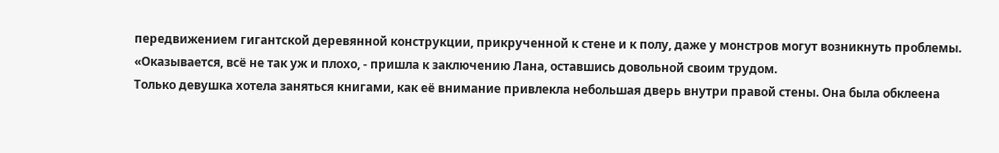передвижением гигантской деревянной конструкции, прикрученной к стене и к полу, даже у монстров могут возникнуть проблемы.
«Оказывается, всё не так уж и плохо, - пришла к заключению Лана, оставшись довольной своим трудом.
Только девушка хотела заняться книгами, как её внимание привлекла небольшая дверь внутри правой стены. Она была обклеена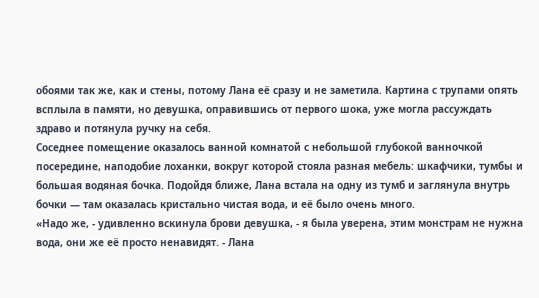обоями так же, как и стены, потому Лана её сразу и не заметила. Картина с трупами опять всплыла в памяти, но девушка, оправившись от первого шока, уже могла рассуждать здраво и потянула ручку на себя.
Соседнее помещение оказалось ванной комнатой с небольшой глубокой ванночкой посередине, наподобие лоханки, вокруг которой стояла разная мебель: шкафчики, тумбы и большая водяная бочка. Подойдя ближе, Лана встала на одну из тумб и заглянула внутрь бочки — там оказалась кристально чистая вода, и её было очень много.
«Надо же, - удивленно вскинула брови девушка, - я была уверена, этим монстрам не нужна вода, они же её просто ненавидят. - Лана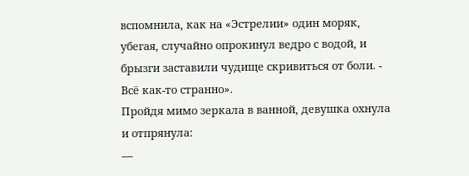вспомнила, как на «Эстрелии» один моряк, убегая, случайно опрокинул ведро с водой, и брызги заставили чудище скривиться от боли. - Всё как-то странно».
Пройдя мимо зеркала в ванной, девушка охнула и отпрянула:
—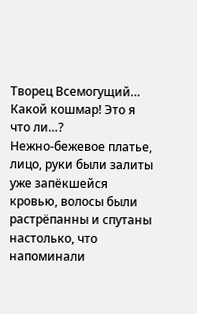Творец Всемогущий… Какой кошмар! Это я что ли…?
Нежно-бежевое платье, лицо, руки были залиты уже запёкшейся кровью, волосы были растрёпанны и спутаны настолько, что напоминали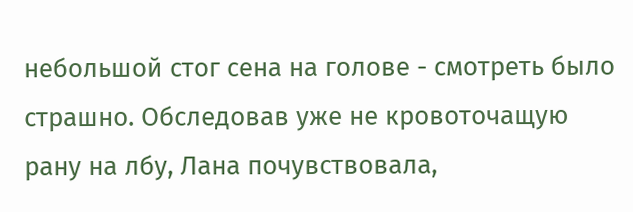небольшой стог сена на голове - смотреть было страшно. Обследовав уже не кровоточащую рану на лбу, Лана почувствовала,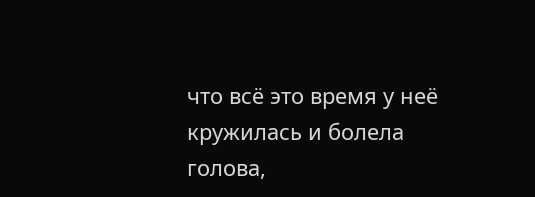что всё это время у неё кружилась и болела голова,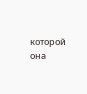которой она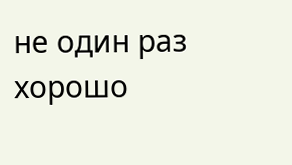не один раз хорошо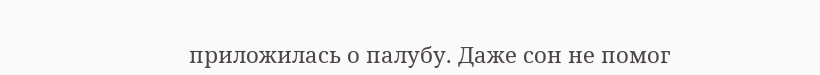приложилась о палубу. Даже сон не помог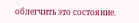облегчить это состояние.